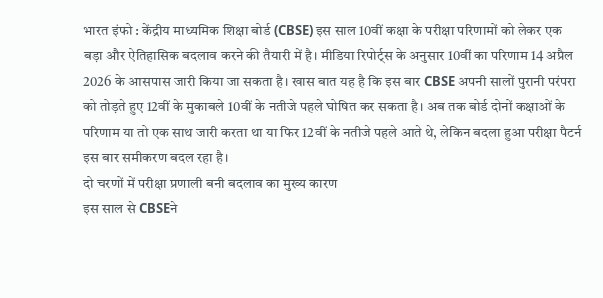भारत इंफो : केंद्रीय माध्यमिक शिक्षा बोर्ड (CBSE) इस साल 10वीं कक्षा के परीक्षा परिणामों को लेकर एक बड़ा और ऐतिहासिक बदलाव करने की तैयारी में है। मीडिया रिपोर्ट्स के अनुसार 10वीं का परिणाम 14 अप्रैल 2026 के आसपास जारी किया जा सकता है। खास बात यह है कि इस बार CBSE अपनी सालों पुरानी परंपरा को तोड़ते हुए 12वीं के मुकाबले 10वीं के नतीजे पहले घोषित कर सकता है। अब तक बोर्ड दोनों कक्षाओं के परिणाम या तो एक साथ जारी करता था या फिर 12वीं के नतीजे पहले आते थे, लेकिन बदला हुआ परीक्षा पैटर्न इस बार समीकरण बदल रहा है।
दो चरणों में परीक्षा प्रणाली बनी बदलाव का मुख्य कारण
इस साल से CBSEने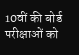10वीं की बोर्ड परीक्षाओं को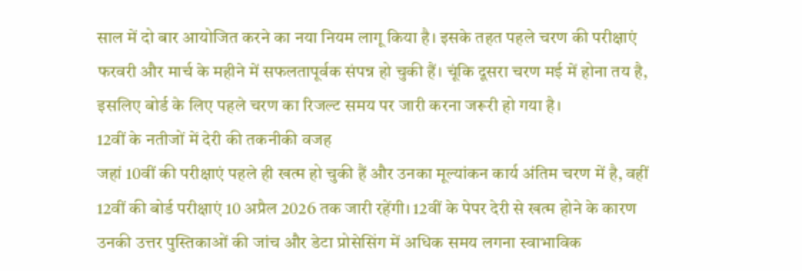साल में दो बार आयोजित करने का नया नियम लागू किया है। इसके तहत पहले चरण की परीक्षाएं फरवरी और मार्च के महीने में सफलतापूर्वक संपन्न हो चुकी हैं। चूंकि दूसरा चरण मई में होना तय है, इसलिए बोर्ड के लिए पहले चरण का रिजल्ट समय पर जारी करना जरूरी हो गया है।
12वीं के नतीजों में देरी की तकनीकी वजह
जहां 10वीं की परीक्षाएं पहले ही खत्म हो चुकी हैं और उनका मूल्यांकन कार्य अंतिम चरण में है, वहीं 12वीं की बोर्ड परीक्षाएं 10 अप्रैल 2026 तक जारी रहेंगी। 12वीं के पेपर देरी से खत्म होने के कारण उनकी उत्तर पुस्तिकाओं की जांच और डेटा प्रोसेसिंग में अधिक समय लगना स्वाभाविक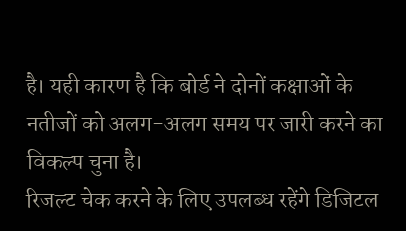है। यही कारण है कि बोर्ड ने दोनों कक्षाओं के नतीजों को अलग-अलग समय पर जारी करने का विकल्प चुना है।
रिजल्ट चेक करने के लिए उपलब्ध रहेंगे डिजिटल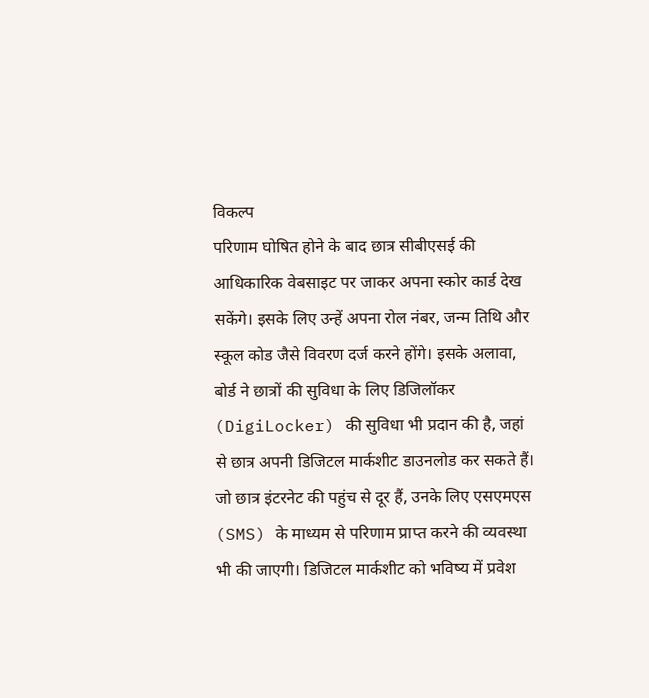विकल्प
परिणाम घोषित होने के बाद छात्र सीबीएसई की आधिकारिक वेबसाइट पर जाकर अपना स्कोर कार्ड देख सकेंगे। इसके लिए उन्हें अपना रोल नंबर, जन्म तिथि और स्कूल कोड जैसे विवरण दर्ज करने होंगे। इसके अलावा, बोर्ड ने छात्रों की सुविधा के लिए डिजिलॉकर (DigiLocker) की सुविधा भी प्रदान की है, जहां से छात्र अपनी डिजिटल मार्कशीट डाउनलोड कर सकते हैं। जो छात्र इंटरनेट की पहुंच से दूर हैं, उनके लिए एसएमएस (SMS) के माध्यम से परिणाम प्राप्त करने की व्यवस्था भी की जाएगी। डिजिटल मार्कशीट को भविष्य में प्रवेश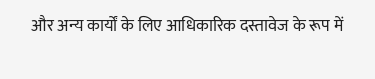और अन्य कार्यों के लिए आधिकारिक दस्तावेज के रूप में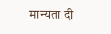मान्यता दी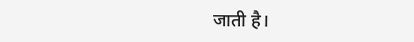जाती है।